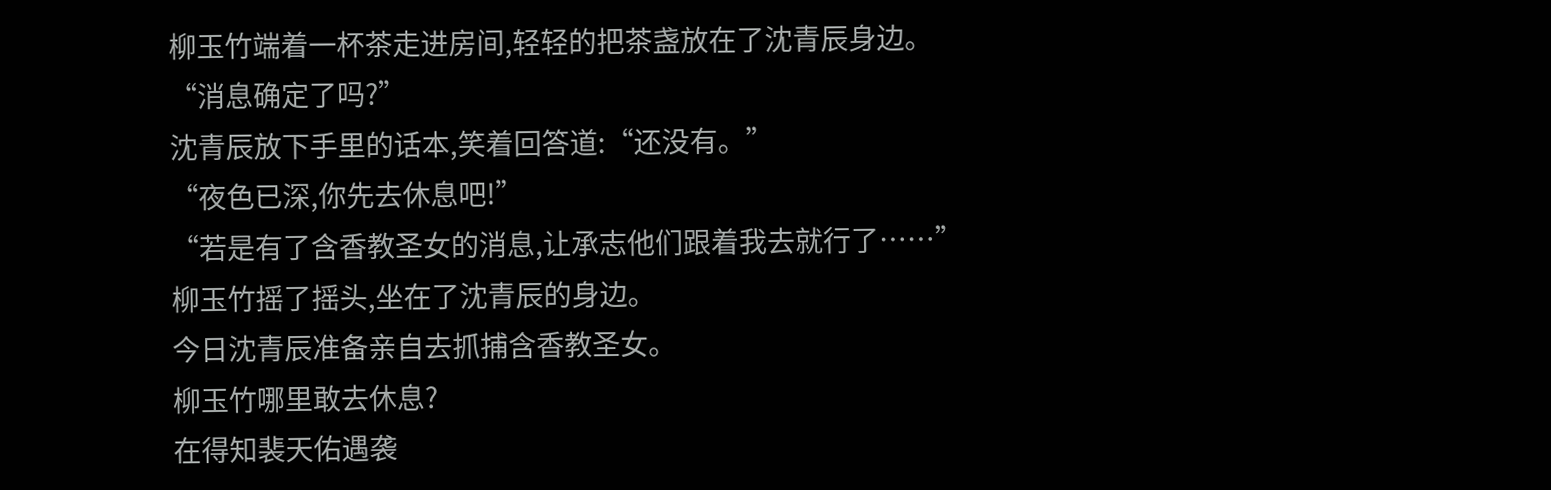柳玉竹端着一杯茶走进房间,轻轻的把茶盏放在了沈青辰身边。
“消息确定了吗?”
沈青辰放下手里的话本,笑着回答道:“还没有。”
“夜色已深,你先去休息吧!”
“若是有了含香教圣女的消息,让承志他们跟着我去就行了……”
柳玉竹摇了摇头,坐在了沈青辰的身边。
今日沈青辰准备亲自去抓捕含香教圣女。
柳玉竹哪里敢去休息?
在得知裴天佑遇袭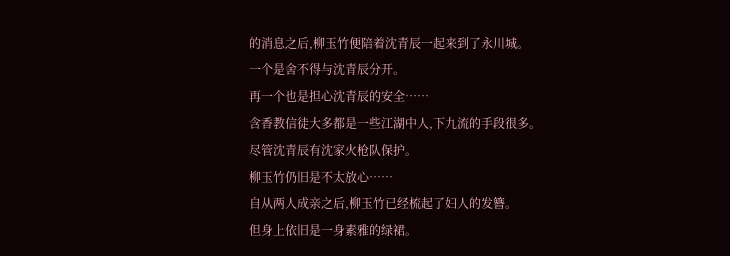的消息之后,柳玉竹便陪着沈青辰一起来到了永川城。
一个是舍不得与沈青辰分开。
再一个也是担心沈青辰的安全……
含香教信徒大多都是一些江湖中人,下九流的手段很多。
尽管沈青辰有沈家火枪队保护。
柳玉竹仍旧是不太放心……
自从两人成亲之后,柳玉竹已经梳起了妇人的发簪。
但身上依旧是一身素雅的绿裙。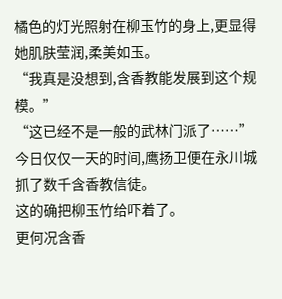橘色的灯光照射在柳玉竹的身上,更显得她肌肤莹润,柔美如玉。
“我真是没想到,含香教能发展到这个规模。”
“这已经不是一般的武林门派了……”
今日仅仅一天的时间,鹰扬卫便在永川城抓了数千含香教信徒。
这的确把柳玉竹给吓着了。
更何况含香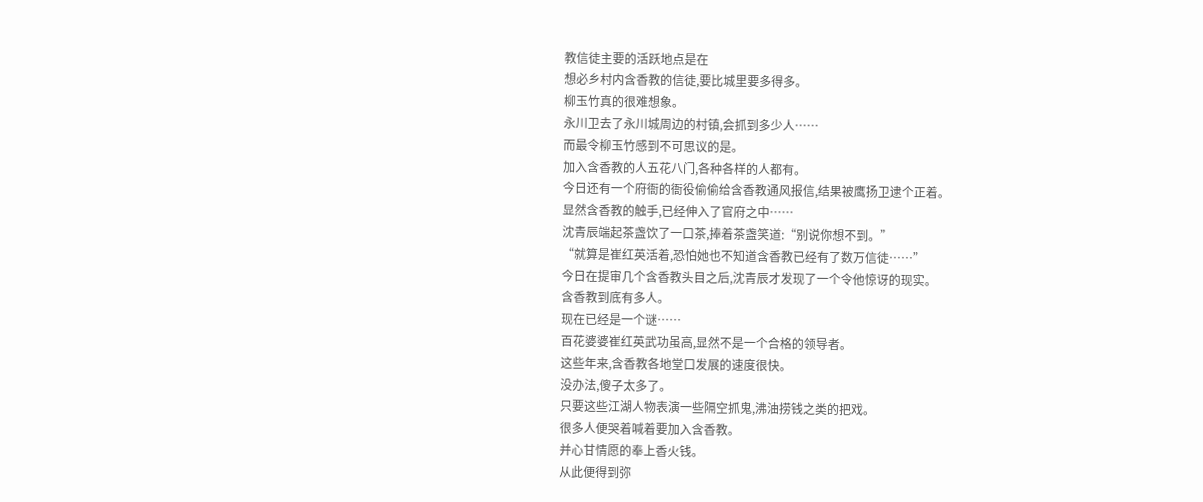教信徒主要的活跃地点是在
想必乡村内含香教的信徒,要比城里要多得多。
柳玉竹真的很难想象。
永川卫去了永川城周边的村镇,会抓到多少人……
而最令柳玉竹感到不可思议的是。
加入含香教的人五花八门,各种各样的人都有。
今日还有一个府衙的衙役偷偷给含香教通风报信,结果被鹰扬卫逮个正着。
显然含香教的触手,已经伸入了官府之中……
沈青辰端起茶盏饮了一口茶,捧着茶盏笑道:“别说你想不到。”
“就算是崔红英活着,恐怕她也不知道含香教已经有了数万信徒……”
今日在提审几个含香教头目之后,沈青辰才发现了一个令他惊讶的现实。
含香教到底有多人。
现在已经是一个谜……
百花婆婆崔红英武功虽高,显然不是一个合格的领导者。
这些年来,含香教各地堂口发展的速度很快。
没办法,傻子太多了。
只要这些江湖人物表演一些隔空抓鬼,沸油捞钱之类的把戏。
很多人便哭着喊着要加入含香教。
并心甘情愿的奉上香火钱。
从此便得到弥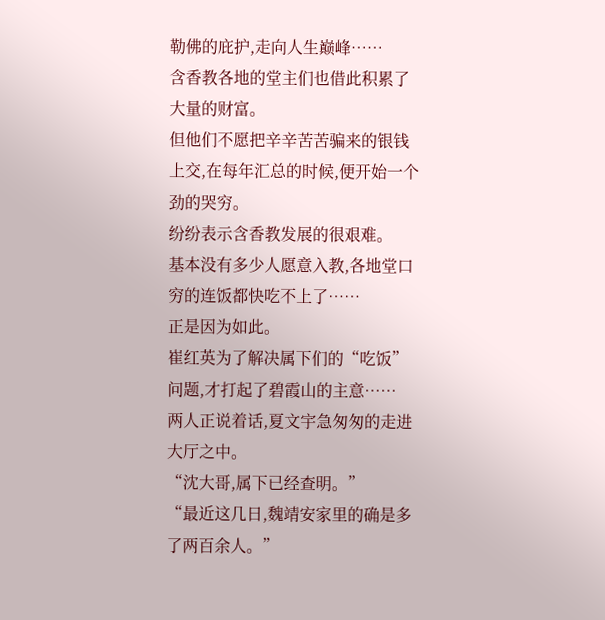勒佛的庇护,走向人生巅峰……
含香教各地的堂主们也借此积累了大量的财富。
但他们不愿把辛辛苦苦骗来的银钱上交,在每年汇总的时候,便开始一个劲的哭穷。
纷纷表示含香教发展的很艰难。
基本没有多少人愿意入教,各地堂口穷的连饭都快吃不上了……
正是因为如此。
崔红英为了解决属下们的“吃饭”问题,才打起了碧霞山的主意……
两人正说着话,夏文宇急匆匆的走进大厅之中。
“沈大哥,属下已经查明。”
“最近这几日,魏靖安家里的确是多了两百余人。”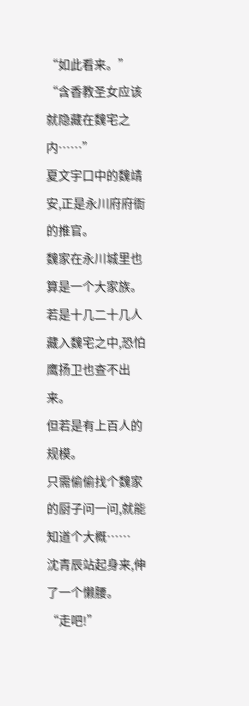“如此看来。”
“含香教圣女应该就隐藏在魏宅之内……”
夏文宇口中的魏靖安,正是永川府府衙的推官。
魏家在永川城里也算是一个大家族。
若是十几二十几人藏入魏宅之中,恐怕鹰扬卫也查不出来。
但若是有上百人的规模。
只需偷偷找个魏家的厨子问一问,就能知道个大概……
沈青辰站起身来,伸了一个懒腰。
“走吧!”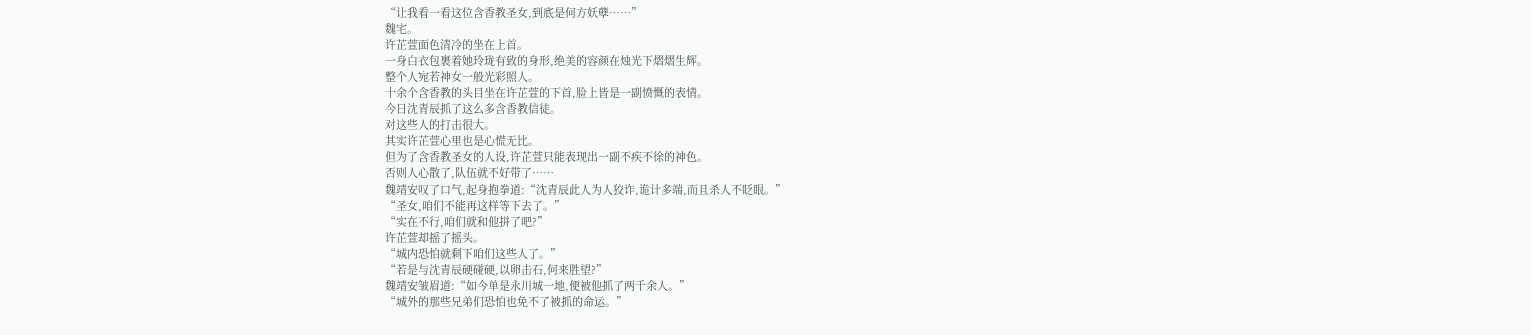“让我看一看这位含香教圣女,到底是何方妖孽……”
魏宅。
许芷萱面色清冷的坐在上首。
一身白衣包裹着她玲珑有致的身形,绝美的容颜在烛光下熠熠生辉。
整个人宛若神女一般光彩照人。
十余个含香教的头目坐在许芷萱的下首,脸上皆是一副愤慨的表情。
今日沈青辰抓了这么多含香教信徒。
对这些人的打击很大。
其实许芷萱心里也是心慌无比。
但为了含香教圣女的人设,许芷萱只能表现出一副不疾不徐的神色。
否则人心散了,队伍就不好带了……
魏靖安叹了口气,起身抱拳道:“沈青辰此人为人狡诈,诡计多端,而且杀人不眨眼。”
“圣女,咱们不能再这样等下去了。”
“实在不行,咱们就和他拼了吧?”
许芷萱却摇了摇头。
“城内恐怕就剩下咱们这些人了。”
“若是与沈青辰硬碰硬,以卵击石,何来胜望?”
魏靖安皱眉道:“如今单是永川城一地,便被他抓了两千余人。”
“城外的那些兄弟们恐怕也免不了被抓的命运。”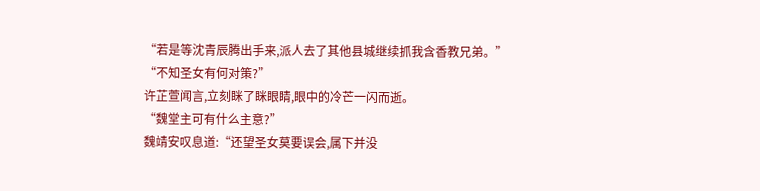“若是等沈青辰腾出手来,派人去了其他县城继续抓我含香教兄弟。”
“不知圣女有何对策?”
许芷萱闻言,立刻眯了眯眼睛,眼中的冷芒一闪而逝。
“魏堂主可有什么主意?”
魏靖安叹息道:“还望圣女莫要误会,属下并没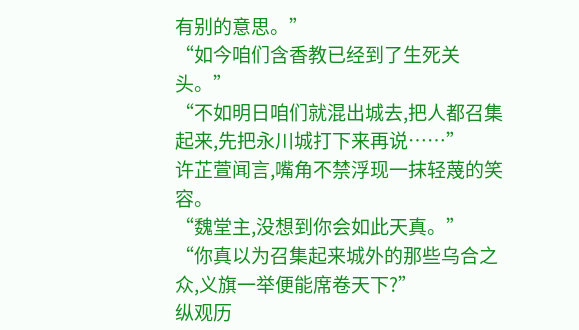有别的意思。”
“如今咱们含香教已经到了生死关头。”
“不如明日咱们就混出城去,把人都召集起来,先把永川城打下来再说……”
许芷萱闻言,嘴角不禁浮现一抹轻蔑的笑容。
“魏堂主,没想到你会如此天真。”
“你真以为召集起来城外的那些乌合之众,义旗一举便能席卷天下?”
纵观历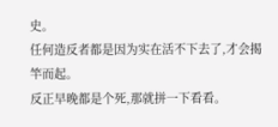史。
任何造反者都是因为实在活不下去了,才会揭竿而起。
反正早晚都是个死,那就拼一下看看。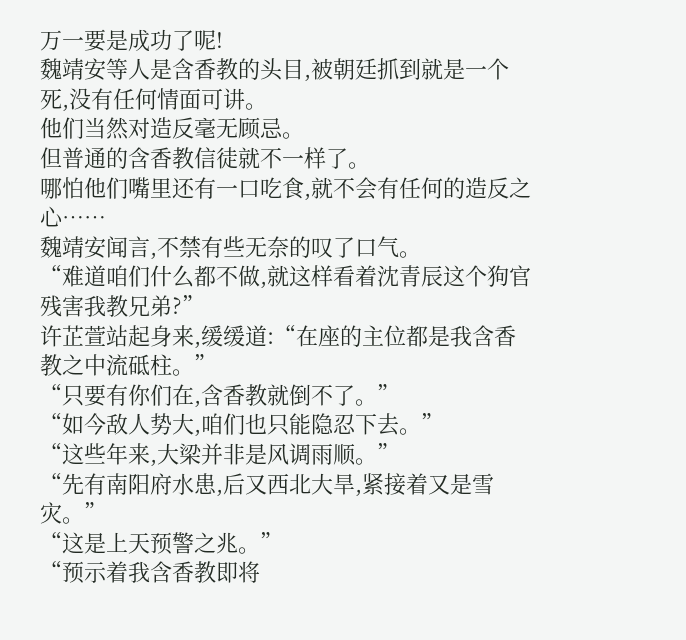万一要是成功了呢!
魏靖安等人是含香教的头目,被朝廷抓到就是一个死,没有任何情面可讲。
他们当然对造反毫无顾忌。
但普通的含香教信徒就不一样了。
哪怕他们嘴里还有一口吃食,就不会有任何的造反之心……
魏靖安闻言,不禁有些无奈的叹了口气。
“难道咱们什么都不做,就这样看着沈青辰这个狗官残害我教兄弟?”
许芷萱站起身来,缓缓道:“在座的主位都是我含香教之中流砥柱。”
“只要有你们在,含香教就倒不了。”
“如今敌人势大,咱们也只能隐忍下去。”
“这些年来,大梁并非是风调雨顺。”
“先有南阳府水患,后又西北大旱,紧接着又是雪灾。”
“这是上天预警之兆。”
“预示着我含香教即将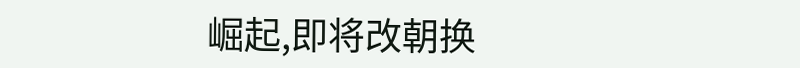崛起,即将改朝换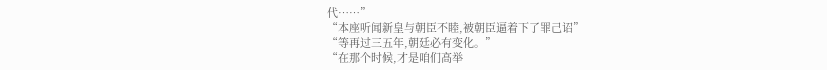代……”
“本座听闻新皇与朝臣不睦,被朝臣逼着下了罪己诏”
“等再过三五年,朝廷必有变化。”
“在那个时候,才是咱们高举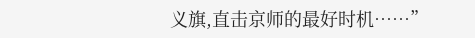义旗,直击京师的最好时机……”